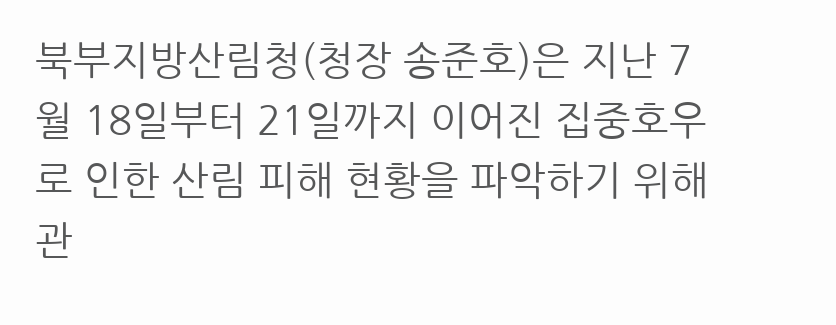북부지방산림청(청장 송준호)은 지난 7월 18일부터 21일까지 이어진 집중호우로 인한 산림 피해 현황을 파악하기 위해 관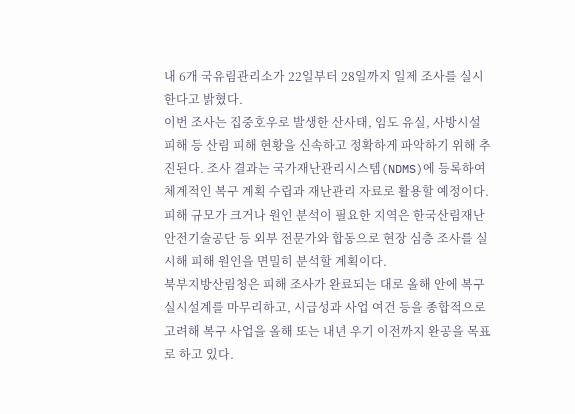내 6개 국유림관리소가 22일부터 28일까지 일제 조사를 실시한다고 밝혔다.
이번 조사는 집중호우로 발생한 산사태, 임도 유실, 사방시설 피해 등 산림 피해 현황을 신속하고 정확하게 파악하기 위해 추진된다. 조사 결과는 국가재난관리시스템(NDMS)에 등록하여 체계적인 복구 계획 수립과 재난관리 자료로 활용할 예정이다.
피해 규모가 크거나 원인 분석이 필요한 지역은 한국산림재난안전기술공단 등 외부 전문가와 합동으로 현장 심층 조사를 실시해 피해 원인을 면밀히 분석할 계획이다.
북부지방산림청은 피해 조사가 완료되는 대로 올해 안에 복구 실시설계를 마무리하고, 시급성과 사업 여건 등을 종합적으로 고려해 복구 사업을 올해 또는 내년 우기 이전까지 완공을 목표로 하고 있다.